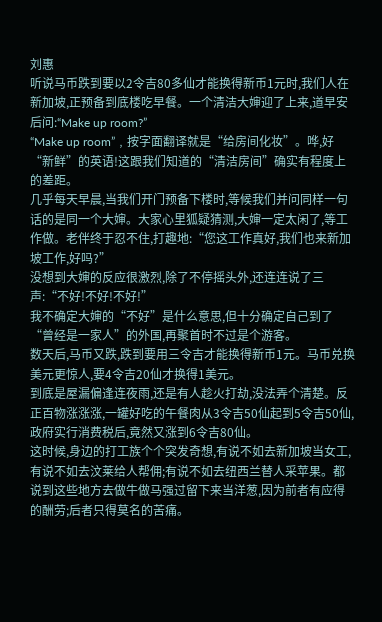刘惠
听说马币跌到要以2令吉80多仙才能换得新币1元时,我们人在新加坡,正预备到底楼吃早餐。一个清洁大婶迎了上来,道早安后问:“Make up room?”
“Make up room”﹐按字面翻译就是“给房间化妆”。哗,好“新鲜”的英语!这跟我们知道的“清洁房间”确实有程度上的差距。
几乎每天早晨,当我们开门预备下楼时,等候我们并问同样一句话的是同一个大婶。大家心里狐疑猜测,大婶一定太闲了,等工作做。老伴终于忍不住,打趣地:“您这工作真好,我们也来新加坡工作,好吗?”
没想到大婶的反应很激烈,除了不停摇头外,还连连说了三声:“不好!不好!不好!”
我不确定大婶的“不好”是什么意思,但十分确定自己到了“曾经是一家人”的外国,再聚首时不过是个游客。
数天后,马币又跌,跌到要用三令吉才能换得新币1元。马币兑换美元更惊人,要4令吉20仙才换得1美元。
到底是屋漏偏逢连夜雨,还是有人趁火打劫,没法弄个清楚。反正百物涨涨涨,一罐好吃的午餐肉从3令吉50仙起到5令吉50仙,政府实行消费税后,竟然又涨到6令吉80仙。
这时候,身边的打工族个个突发奇想,有说不如去新加坡当女工,有说不如去汶莱给人帮佣;有说不如去纽西兰替人采苹果。都说到这些地方去做牛做马强过留下来当洋葱,因为前者有应得的酬劳;后者只得莫名的苦痛。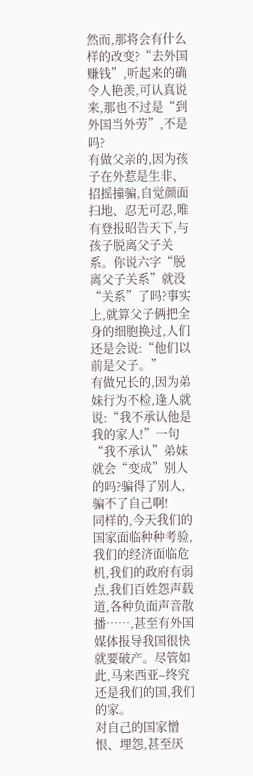然而,那将会有什么样的改变?“去外国赚钱”,听起来的确令人艳羡,可认真说来,那也不过是“到外国当外劳”,不是吗?
有做父亲的,因为孩子在外惹是生非、招摇撞骗,自觉颜面扫地、忍无可忍,唯有登报昭告天下,与孩子脱离父子关系。你说六字“脱离父子关系”就没“关系”了吗?事实上,就算父子俩把全身的细胞换过,人们还是会说:“他们以前是父子。”
有做兄长的,因为弟妹行为不检,逢人就说:“我不承认他是我的家人!”一句“我不承认”弟妹就会“变成”别人的吗?骗得了别人,骗不了自己啊!
同样的,今天我们的国家面临种种考验,我们的经济面临危机,我们的政府有弱点,我们百姓怨声载道,各种负面声音散播……,甚至有外国媒体报导我国很快就要破产。尽管如此,马来西亚–终究还是我们的国,我们的家。
对自己的国家憎恨、埋怨,甚至厌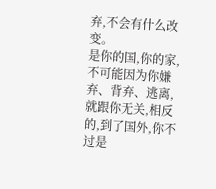弃,不会有什么改变。
是你的国,你的家,不可能因为你嫌弃、背弃、逃离,就跟你无关,相反的,到了国外,你不过是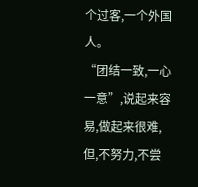个过客,一个外国人。
“团结一致,一心一意”,说起来容易,做起来很难,但,不努力,不尝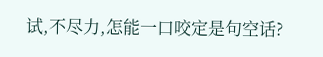试,不尽力,怎能一口咬定是句空话?